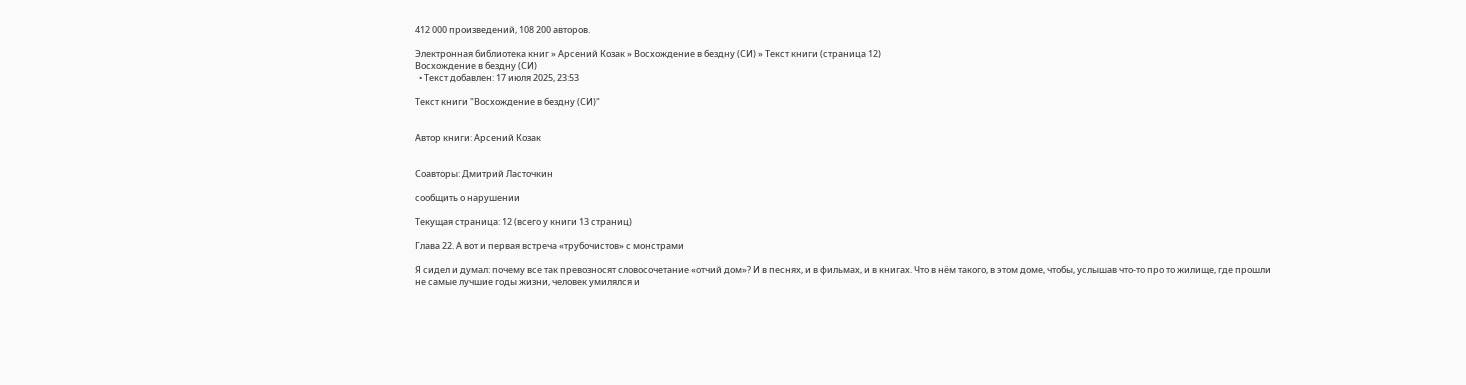412 000 произведений, 108 200 авторов.

Электронная библиотека книг » Арсений Козак » Восхождение в бездну (СИ) » Текст книги (страница 12)
Восхождение в бездну (СИ)
  • Текст добавлен: 17 июля 2025, 23:53

Текст книги "Восхождение в бездну (СИ)"


Автор книги: Арсений Козак


Соавторы: Дмитрий Ласточкин

сообщить о нарушении

Текущая страница: 12 (всего у книги 13 страниц)

Глава 22. А вот и первая встреча «трубочистов» с монстрами

Я сидел и думал: почему все так превозносят словосочетание «отчий дом»? И в песнях, и в фильмах, и в книгах. Что в нём такого, в этом доме, чтобы, услышав что-то про то жилище, где прошли не самые лучшие годы жизни, человек умилялся и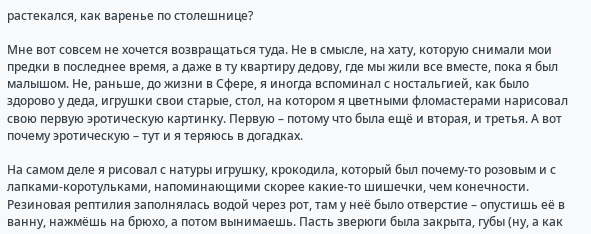растекался, как варенье по столешнице?

Мне вот совсем не хочется возвращаться туда. Не в смысле, на хату, которую снимали мои предки в последнее время, а даже в ту квартиру дедову, где мы жили все вместе, пока я был малышом. Не, раньше, до жизни в Сфере, я иногда вспоминал с ностальгией, как было здорово у деда, игрушки свои старые, стол, на котором я цветными фломастерами нарисовал свою первую эротическую картинку. Первую – потому что была ещё и вторая, и третья. А вот почему эротическую – тут и я теряюсь в догадках.

На самом деле я рисовал с натуры игрушку, крокодила, который был почему-то розовым и с лапками-коротульками, напоминающими скорее какие-то шишечки, чем конечности. Резиновая рептилия заполнялась водой через рот, там у неё было отверстие – опустишь её в ванну, нажмёшь на брюхо, а потом вынимаешь. Пасть зверюги была закрыта, губы (ну, а как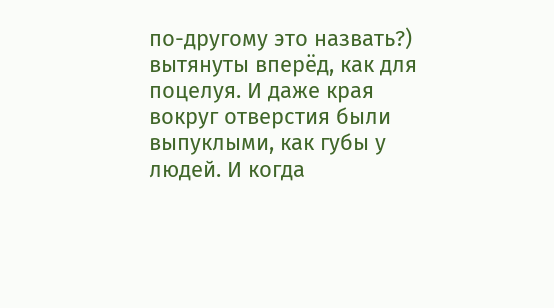по-другому это назвать?) вытянуты вперёд, как для поцелуя. И даже края вокруг отверстия были выпуклыми, как губы у людей. И когда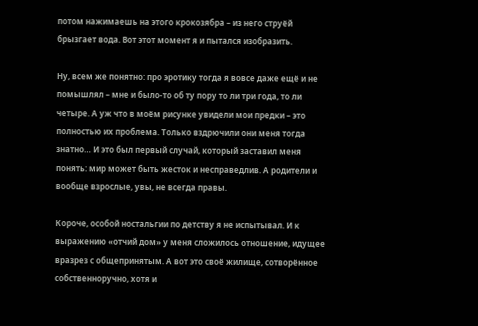потом нажимаешь на этого крокозябра – из него струёй брызгает вода. Вот этот момент я и пытался изобразить.

Ну, всем же понятно: про эротику тогда я вовсе даже ещё и не помышлял – мне и было-то об ту пору то ли три года, то ли четыре. А уж что в моём рисунке увидели мои предки – это полностью их проблема. Только вздрючили они меня тогда знатно… И это был первый случай, который заставил меня понять: мир может быть жесток и несправедлив. А родители и вообще взрослые, увы, не всегда правы.

Короче, особой ностальгии по детству я не испытывал. И к выражению «отчий дом» у меня сложилось отношение, идущее вразрез с общепринятым. А вот это своё жилище, сотворённое собственноручно, хотя и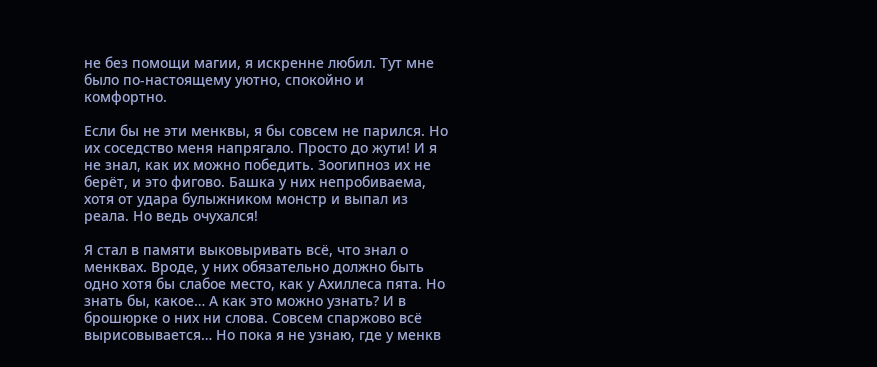не без помощи магии, я искренне любил. Тут мне было по-настоящему уютно, спокойно и комфортно.

Если бы не эти менквы, я бы совсем не парился. Но их соседство меня напрягало. Просто до жути! И я не знал, как их можно победить. Зоогипноз их не берёт, и это фигово. Башка у них непробиваема, хотя от удара булыжником монстр и выпал из реала. Но ведь очухался!

Я стал в памяти выковыривать всё, что знал о менквах. Вроде, у них обязательно должно быть одно хотя бы слабое место, как у Ахиллеса пята. Но знать бы, какое… А как это можно узнать? И в брошюрке о них ни слова. Совсем спаржово всё вырисовывается… Но пока я не узнаю, где у менкв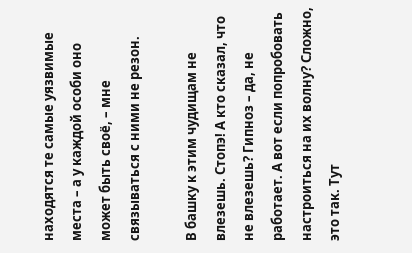находятся те самые уязвимые места – а у каждой особи оно может быть своё, – мне связываться с ними не резон.

В башку к этим чудищам не влезешь. Стопэ! А кто сказал, что не влезешь? Гипноз – да, не работает. А вот если попробовать настроиться на их волну? Сложно, это так. Тут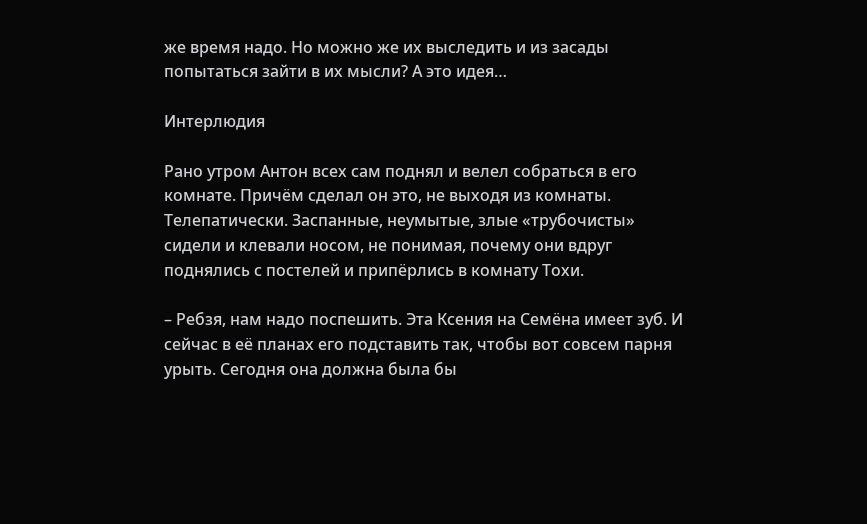же время надо. Но можно же их выследить и из засады попытаться зайти в их мысли? А это идея…

Интерлюдия

Рано утром Антон всех сам поднял и велел собраться в его комнате. Причём сделал он это, не выходя из комнаты. Телепатически. Заспанные, неумытые, злые «трубочисты» сидели и клевали носом, не понимая, почему они вдруг поднялись с постелей и припёрлись в комнату Тохи.

– Ребзя, нам надо поспешить. Эта Ксения на Семёна имеет зуб. И сейчас в её планах его подставить так, чтобы вот совсем парня урыть. Сегодня она должна была бы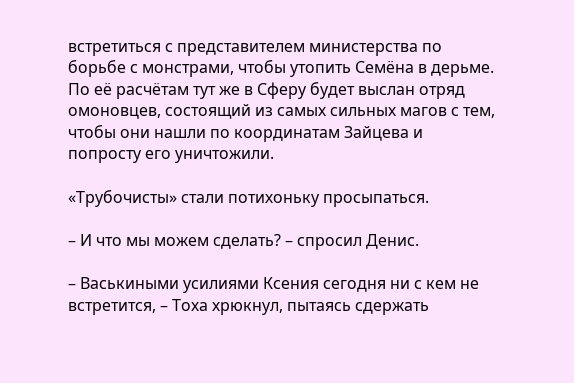встретиться с представителем министерства по борьбе с монстрами, чтобы утопить Семёна в дерьме. По её расчётам тут же в Сферу будет выслан отряд омоновцев, состоящий из самых сильных магов с тем, чтобы они нашли по координатам Зайцева и попросту его уничтожили.

«Трубочисты» стали потихоньку просыпаться.

– И что мы можем сделать? – спросил Денис.

– Васькиными усилиями Ксения сегодня ни с кем не встретится, – Тоха хрюкнул, пытаясь сдержать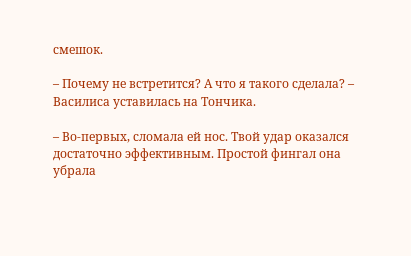смешок.

– Почему не встретится? А что я такого сделала? – Василиса уставилась на Тончика.

– Во-первых, сломала ей нос. Твой удар оказался достаточно эффективным. Простой фингал она убрала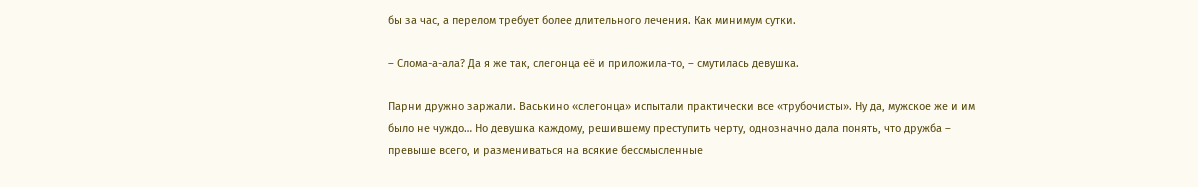бы за час, а перелом требует более длительного лечения. Как минимум сутки.

– Слома-а-ала? Да я же так, слегонца её и приложила-то, – смутилась девушка.

Парни дружно заржали. Васькино «слегонца» испытали практически все «трубочисты». Ну да, мужское же и им было не чуждо… Но девушка каждому, решившему преступить черту, однозначно дала понять, что дружба – превыше всего, и размениваться на всякие бессмысленные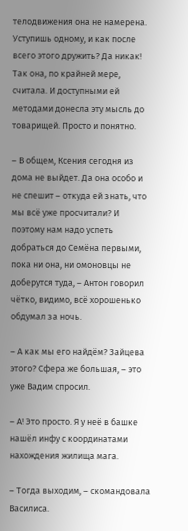телодвижения она не намерена. Уступишь одному, и как после всего этого дружить? Да никак! Так она, по крайней мере, считала. И доступными ей методами донесла эту мысль до товарищей. Просто и понятно.

– В общем, Ксения сегодня из дома не выйдет. Да она особо и не спешит – откуда ей знать, что мы всё уже просчитали? И поэтому нам надо успеть добраться до Семёна первыми, пока ни она, ни омоновцы не доберутся туда, – Антон говорил чётко, видимо, всё хорошенько обдумал за ночь.

– А как мы его найдём? Зайцева этого? Сфера же большая, – это уже Вадим спросил.

– А! Это просто. Я у неё в башке нашёл инфу с координатами нахождения жилища мага.

– Тогда выходим, – скомандовала Василиса.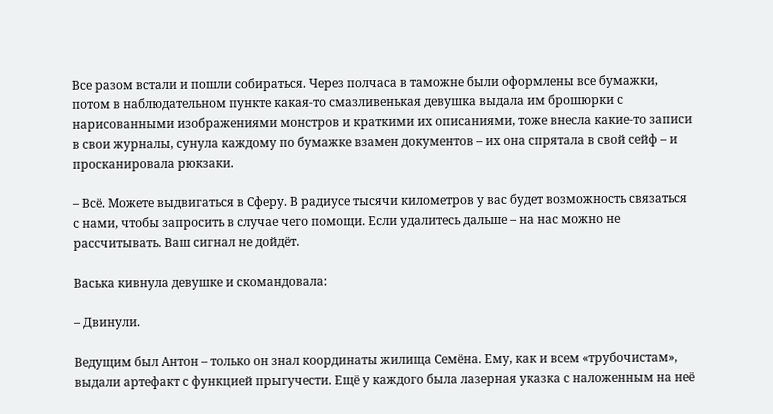Все разом встали и пошли собираться. Через полчаса в таможне были оформлены все бумажки, потом в наблюдательном пункте какая-то смазливенькая девушка выдала им брошюрки с нарисованными изображениями монстров и краткими их описаниями, тоже внесла какие-то записи в свои журналы, сунула каждому по бумажке взамен документов – их она спрятала в свой сейф – и просканировала рюкзаки.

– Всё. Можете выдвигаться в Сферу. В радиусе тысячи километров у вас будет возможность связаться с нами, чтобы запросить в случае чего помощи. Если удалитесь дальше – на нас можно не рассчитывать. Ваш сигнал не дойдёт.

Васька кивнула девушке и скомандовала:

– Двинули.

Ведущим был Антон – только он знал координаты жилища Семёна. Ему, как и всем «трубочистам», выдали артефакт с функцией прыгучести. Ещё у каждого была лазерная указка с наложенным на неё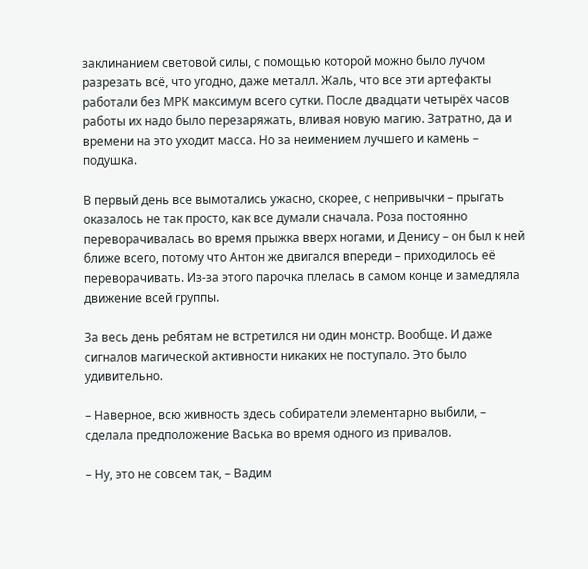заклинанием световой силы, с помощью которой можно было лучом разрезать всё, что угодно, даже металл. Жаль, что все эти артефакты работали без МРК максимум всего сутки. После двадцати четырёх часов работы их надо было перезаряжать, вливая новую магию. Затратно, да и времени на это уходит масса. Но за неимением лучшего и камень – подушка.

В первый день все вымотались ужасно, скорее, с непривычки – прыгать оказалось не так просто, как все думали сначала. Роза постоянно переворачивалась во время прыжка вверх ногами, и Денису – он был к ней ближе всего, потому что Антон же двигался впереди – приходилось её переворачивать. Из-за этого парочка плелась в самом конце и замедляла движение всей группы.

За весь день ребятам не встретился ни один монстр. Вообще. И даже сигналов магической активности никаких не поступало. Это было удивительно.

– Наверное, всю живность здесь собиратели элементарно выбили, – сделала предположение Васька во время одного из привалов.

– Ну, это не совсем так, – Вадим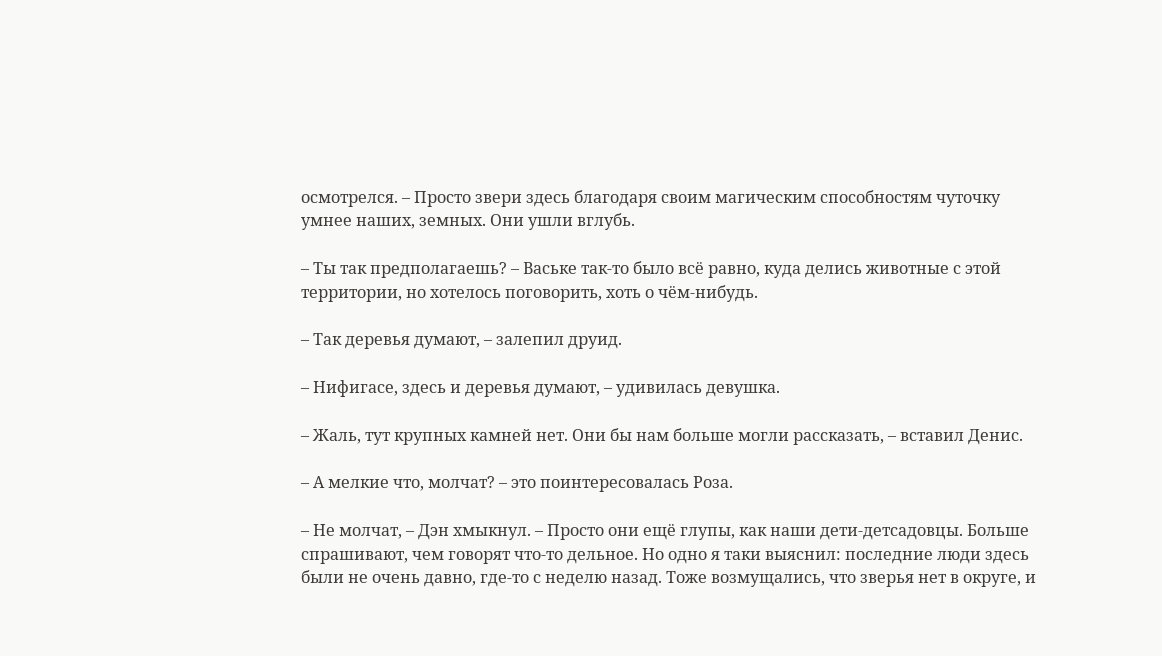осмотрелся. – Просто звери здесь благодаря своим магическим способностям чуточку умнее наших, земных. Они ушли вглубь.

– Ты так предполагаешь? – Ваське так-то было всё равно, куда делись животные с этой территории, но хотелось поговорить, хоть о чём-нибудь.

– Так деревья думают, – залепил друид.

– Нифигасе, здесь и деревья думают, – удивилась девушка.

– Жаль, тут крупных камней нет. Они бы нам больше могли рассказать, – вставил Денис.

– А мелкие что, молчат? – это поинтересовалась Роза.

– Не молчат, – Дэн хмыкнул. – Просто они ещё глупы, как наши дети-детсадовцы. Больше спрашивают, чем говорят что-то дельное. Но одно я таки выяснил: последние люди здесь были не очень давно, где-то с неделю назад. Тоже возмущались, что зверья нет в округе, и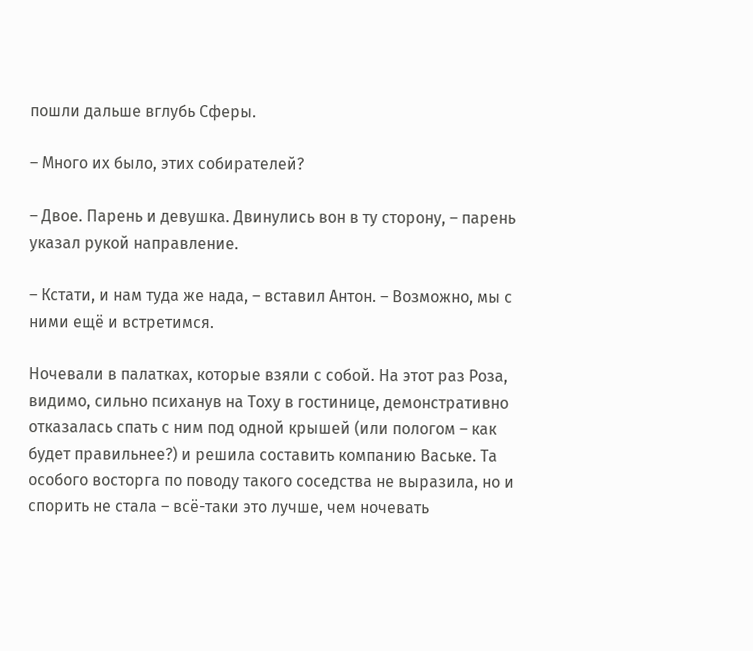пошли дальше вглубь Сферы.

– Много их было, этих собирателей?

– Двое. Парень и девушка. Двинулись вон в ту сторону, – парень указал рукой направление.

– Кстати, и нам туда же нада, – вставил Антон. – Возможно, мы с ними ещё и встретимся.

Ночевали в палатках, которые взяли с собой. На этот раз Роза, видимо, сильно психанув на Тоху в гостинице, демонстративно отказалась спать с ним под одной крышей (или пологом – как будет правильнее?) и решила составить компанию Ваське. Та особого восторга по поводу такого соседства не выразила, но и спорить не стала – всё-таки это лучше, чем ночевать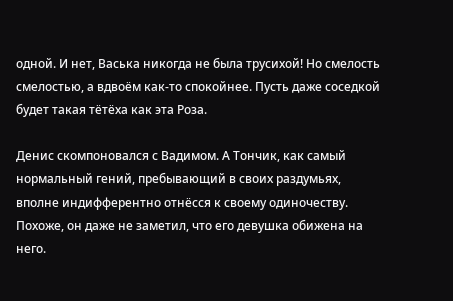одной. И нет, Васька никогда не была трусихой! Но смелость смелостью, а вдвоём как-то спокойнее. Пусть даже соседкой будет такая тётёха как эта Роза.

Денис скомпоновался с Вадимом. А Тончик, как самый нормальный гений, пребывающий в своих раздумьях, вполне индифферентно отнёсся к своему одиночеству. Похоже, он даже не заметил, что его девушка обижена на него.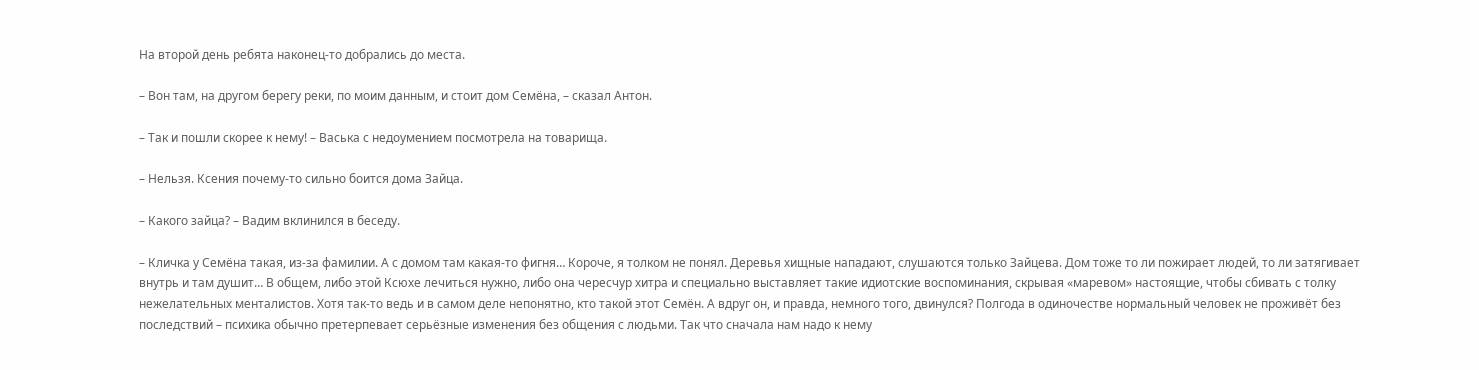На второй день ребята наконец-то добрались до места.

– Вон там, на другом берегу реки, по моим данным, и стоит дом Семёна, – сказал Антон.

– Так и пошли скорее к нему! – Васька с недоумением посмотрела на товарища.

– Нельзя. Ксения почему-то сильно боится дома Зайца.

– Какого зайца? – Вадим вклинился в беседу.

– Кличка у Семёна такая, из-за фамилии. А с домом там какая-то фигня… Короче, я толком не понял. Деревья хищные нападают, слушаются только Зайцева. Дом тоже то ли пожирает людей, то ли затягивает внутрь и там душит… В общем, либо этой Ксюхе лечиться нужно, либо она чересчур хитра и специально выставляет такие идиотские воспоминания, скрывая «маревом» настоящие, чтобы сбивать с толку нежелательных менталистов. Хотя так-то ведь и в самом деле непонятно, кто такой этот Семён. А вдруг он, и правда, немного того, двинулся? Полгода в одиночестве нормальный человек не проживёт без последствий – психика обычно претерпевает серьёзные изменения без общения с людьми. Так что сначала нам надо к нему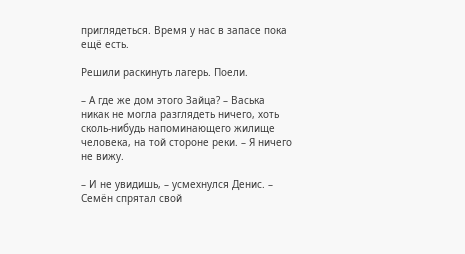приглядеться. Время у нас в запасе пока ещё есть.

Решили раскинуть лагерь. Поели.

– А где же дом этого Зайца? – Васька никак не могла разглядеть ничего, хоть сколь-нибудь напоминающего жилище человека, на той стороне реки. – Я ничего не вижу.

– И не увидишь, – усмехнулся Денис. – Семён спрятал свой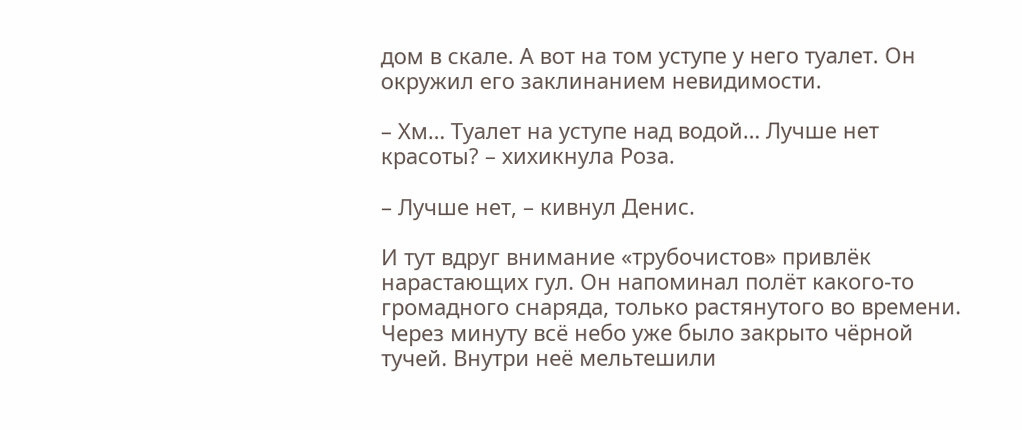дом в скале. А вот на том уступе у него туалет. Он окружил его заклинанием невидимости.

– Хм… Туалет на уступе над водой… Лучше нет красоты? – хихикнула Роза.

– Лучше нет, – кивнул Денис.

И тут вдруг внимание «трубочистов» привлёк нарастающих гул. Он напоминал полёт какого-то громадного снаряда, только растянутого во времени. Через минуту всё небо уже было закрыто чёрной тучей. Внутри неё мельтешили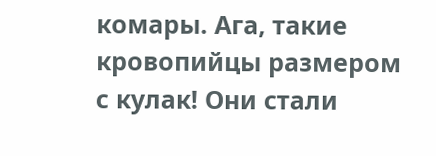комары. Ага, такие кровопийцы размером с кулак! Они стали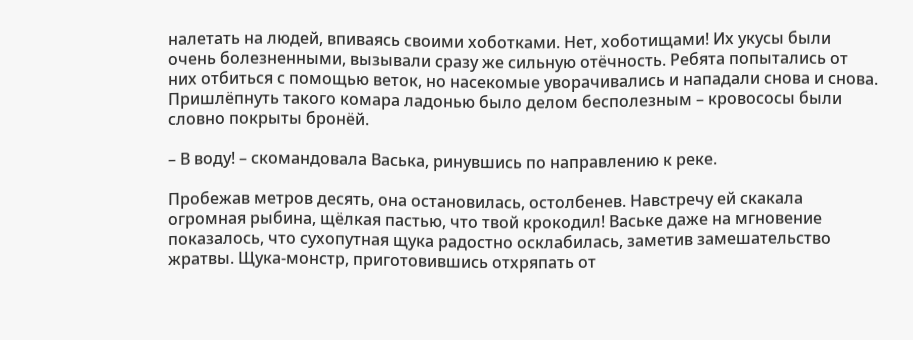налетать на людей, впиваясь своими хоботками. Нет, хоботищами! Их укусы были очень болезненными, вызывали сразу же сильную отёчность. Ребята попытались от них отбиться с помощью веток, но насекомые уворачивались и нападали снова и снова. Пришлёпнуть такого комара ладонью было делом бесполезным – кровососы были словно покрыты бронёй.

– В воду! – скомандовала Васька, ринувшись по направлению к реке.

Пробежав метров десять, она остановилась, остолбенев. Навстречу ей скакала огромная рыбина, щёлкая пастью, что твой крокодил! Ваське даже на мгновение показалось, что сухопутная щука радостно осклабилась, заметив замешательство жратвы. Щука-монстр, приготовившись отхряпать от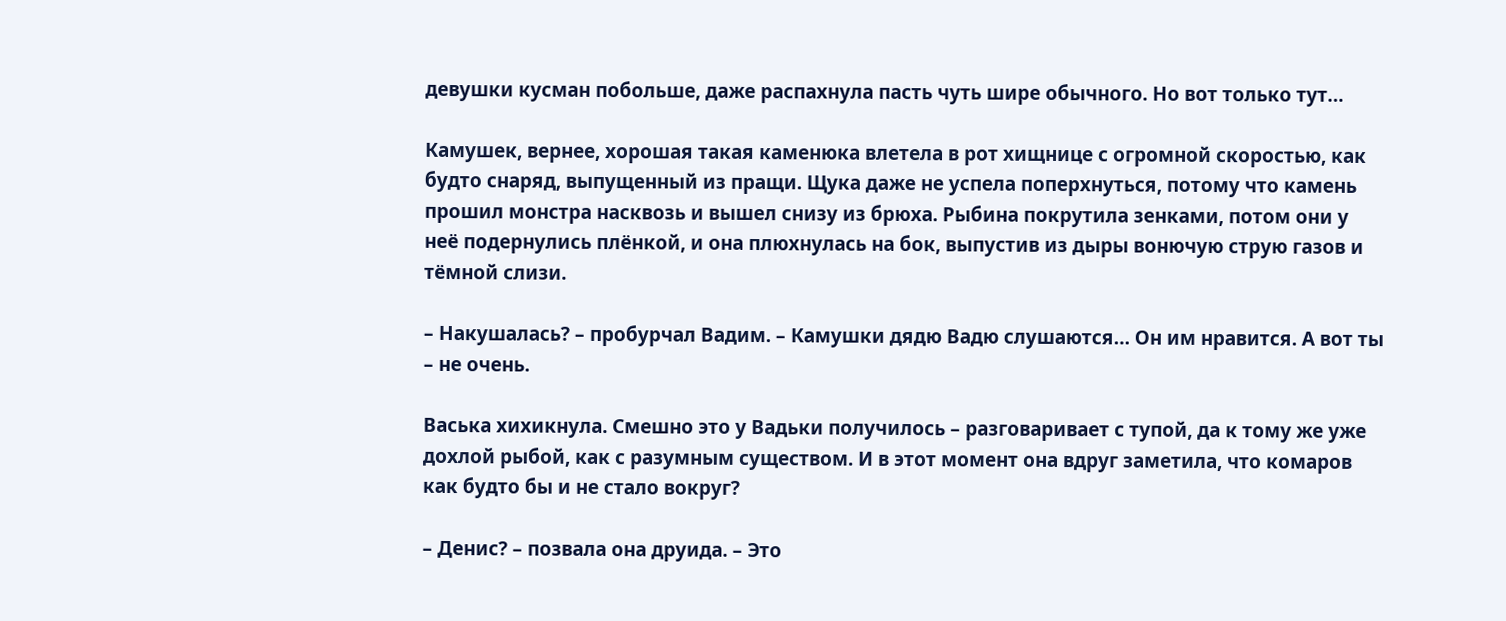девушки кусман побольше, даже распахнула пасть чуть шире обычного. Но вот только тут…

Камушек, вернее, хорошая такая каменюка влетела в рот хищнице с огромной скоростью, как будто снаряд, выпущенный из пращи. Щука даже не успела поперхнуться, потому что камень прошил монстра насквозь и вышел снизу из брюха. Рыбина покрутила зенками, потом они у неё подернулись плёнкой, и она плюхнулась на бок, выпустив из дыры вонючую струю газов и тёмной слизи.

– Накушалась? – пробурчал Вадим. – Камушки дядю Вадю слушаются… Он им нравится. А вот ты – не очень.

Васька хихикнула. Смешно это у Вадьки получилось – разговаривает с тупой, да к тому же уже дохлой рыбой, как с разумным существом. И в этот момент она вдруг заметила, что комаров как будто бы и не стало вокруг?

– Денис? – позвала она друида. – Это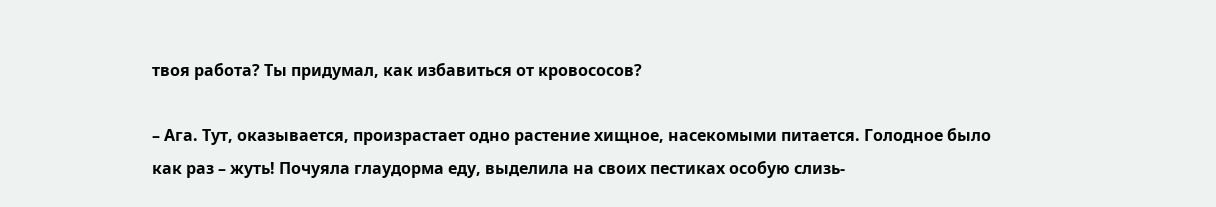твоя работа? Ты придумал, как избавиться от кровососов?

– Ага. Тут, оказывается, произрастает одно растение хищное, насекомыми питается. Голодное было как раз – жуть! Почуяла глаудорма еду, выделила на своих пестиках особую слизь-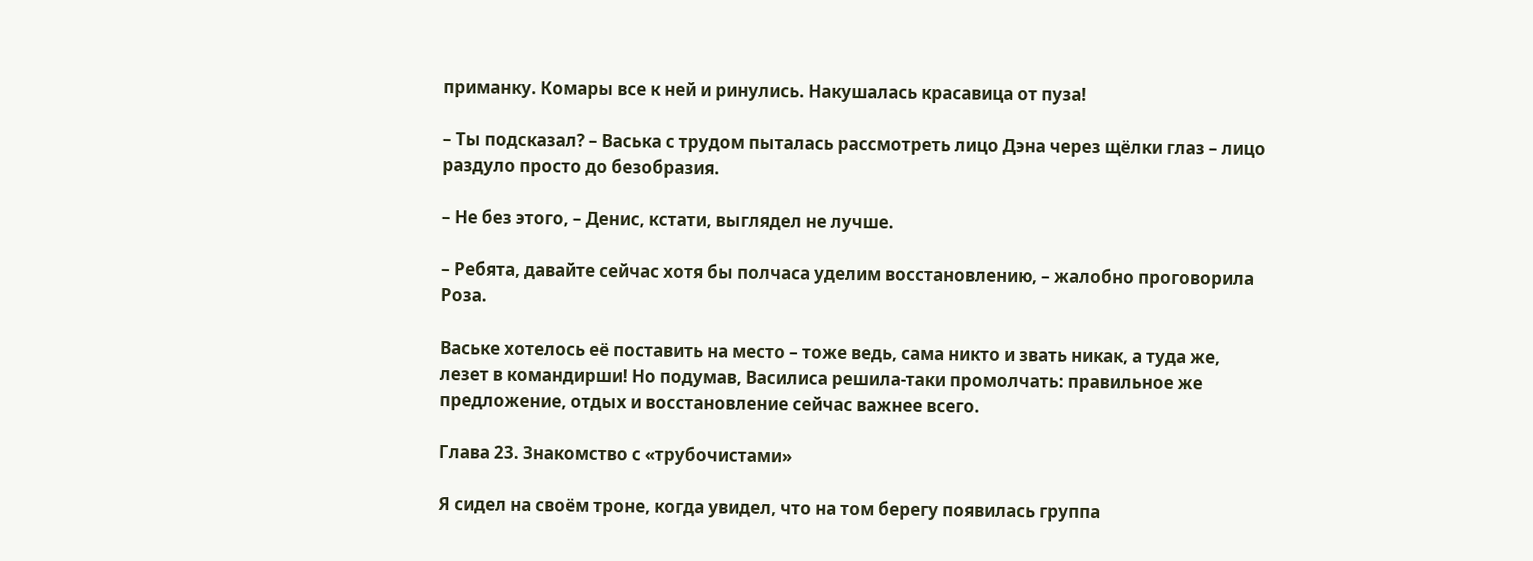приманку. Комары все к ней и ринулись. Накушалась красавица от пуза!

– Ты подсказал? – Васька с трудом пыталась рассмотреть лицо Дэна через щёлки глаз – лицо раздуло просто до безобразия.

– Не без этого, – Денис, кстати, выглядел не лучше.

– Ребята, давайте сейчас хотя бы полчаса уделим восстановлению, – жалобно проговорила Роза.

Ваське хотелось её поставить на место – тоже ведь, сама никто и звать никак, а туда же, лезет в командирши! Но подумав, Василиса решила-таки промолчать: правильное же предложение, отдых и восстановление сейчас важнее всего.

Глава 23. Знакомство с «трубочистами»

Я сидел на своём троне, когда увидел, что на том берегу появилась группа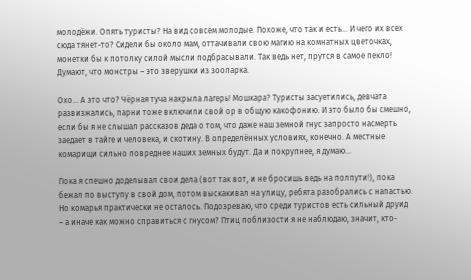молодёжи. Опять туристы? На вид совсем молодые. Похоже, что так и есть… И чего их всех сюда тянет-то? Сидели бы около мам, оттачивали свою магию на комнатных цветочках, монетки бы к потолку силой мысли подбрасывали. Так ведь нет, прутся в самое пекло! Думают, что монстры – это зверушки из зоопарка.

Охо… А это что? Чёрная туча накрыла лагерь! Мошкара? Туристы засуетились, девчата развизжались, парни тоже включили свой ор в общую какофонию. И это было бы смешно, если бы я не слышал рассказов деда о том, что даже наш земной гнус запросто насмерть заедает в тайге и человека, и скотину. В определённых условиях, конечно. А местные комарищи сильно повреднее наших земных будут. Да и покрупнее, я думаю…

Пока я спешно доделывал свои дела (вот так вот, и не бросишь ведь на полпути!), пока бежал по выступу в свой дом, потом выскакивал на улицу, ребята разобрались с напастью. Но комарья практически не осталось. Подозреваю, что среди туристов есть сильный друид – а иначе как можно справиться с гнусом? Птиц поблизости я не наблюдаю, значит, кто-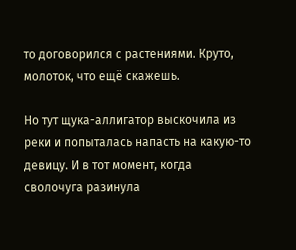то договорился с растениями. Круто, молоток, что ещё скажешь.

Но тут щука-аллигатор выскочила из реки и попыталась напасть на какую-то девицу. И в тот момент, когда сволочуга разинула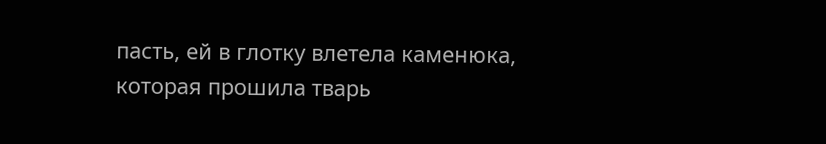пасть, ей в глотку влетела каменюка, которая прошила тварь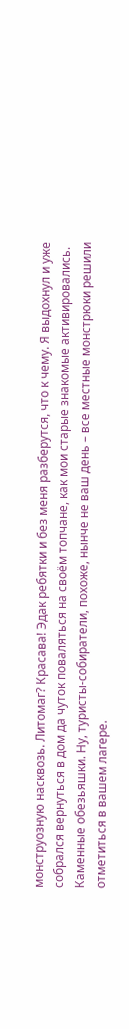монструозную насквозь. Литомаг? Красава! Эдак ребятки и без меня разберутся, что к чему. Я выдохнул и уже собрался вернуться в дом да чуток поваляться на своём топчане, как мои старые знакомые активировались. Каменные обезьяшки. Ну, туристы-собиратели, похоже, нынче не ваш день – все местные монстрюки решили отметиться в вашем лагере.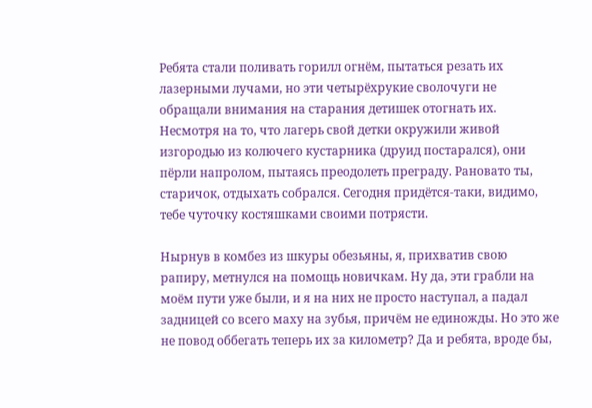Ребята стали поливать горилл огнём, пытаться резать их лазерными лучами, но эти четырёхрукие сволочуги не обращали внимания на старания детишек отогнать их. Несмотря на то, что лагерь свой детки окружили живой изгородью из колючего кустарника (друид постарался), они пёрли напролом, пытаясь преодолеть преграду. Рановато ты, старичок, отдыхать собрался. Сегодня придётся-таки, видимо, тебе чуточку костяшками своими потрясти.

Нырнув в комбез из шкуры обезьяны, я, прихватив свою рапиру, метнулся на помощь новичкам. Ну да, эти грабли на моём пути уже были, и я на них не просто наступал, а падал задницей со всего маху на зубья, причём не единожды. Но это же не повод оббегать теперь их за километр? Да и ребята, вроде бы,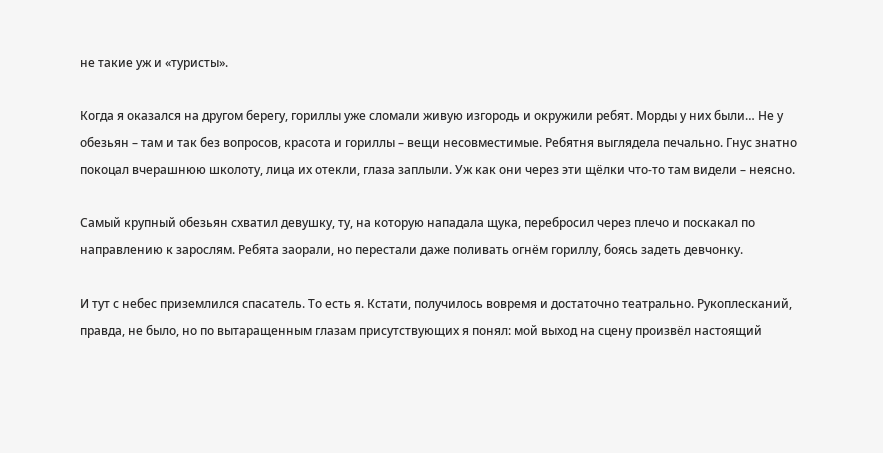не такие уж и «туристы».

Когда я оказался на другом берегу, гориллы уже сломали живую изгородь и окружили ребят. Морды у них были… Не у обезьян – там и так без вопросов, красота и гориллы – вещи несовместимые. Ребятня выглядела печально. Гнус знатно покоцал вчерашнюю школоту, лица их отекли, глаза заплыли. Уж как они через эти щёлки что-то там видели – неясно.

Самый крупный обезьян схватил девушку, ту, на которую нападала щука, перебросил через плечо и поскакал по направлению к зарослям. Ребята заорали, но перестали даже поливать огнём гориллу, боясь задеть девчонку.

И тут с небес приземлился спасатель. То есть я. Кстати, получилось вовремя и достаточно театрально. Рукоплесканий, правда, не было, но по вытаращенным глазам присутствующих я понял: мой выход на сцену произвёл настоящий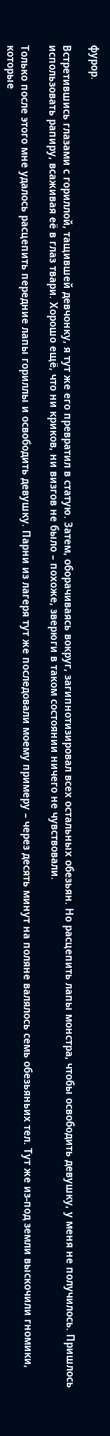фурор.

Встретившись глазами с гориллой, тащившей девчонку, я тут же его превратил в статую. Затем, оборачиваясь вокруг, загипнотизировал всех остальных обезьян. Но расцепить лапы монстра, чтобы освободить девушку, у меня не получилось. Пришлось использовать рапиру, всаживая её в глаз твари. Хорошо ещё, что ни криков, ни визгов не было – похоже, зверюги в таком состоянии ничего не чувствовали.

Только после этого мне удалось расцепить передние лапы гориллы и освободить девушку. Парни из лагеря тут же последовали моему примеру – через десять минут на поляне валялось семь обезьяньих тел. Тут же из-под земли выскочили гномики, которые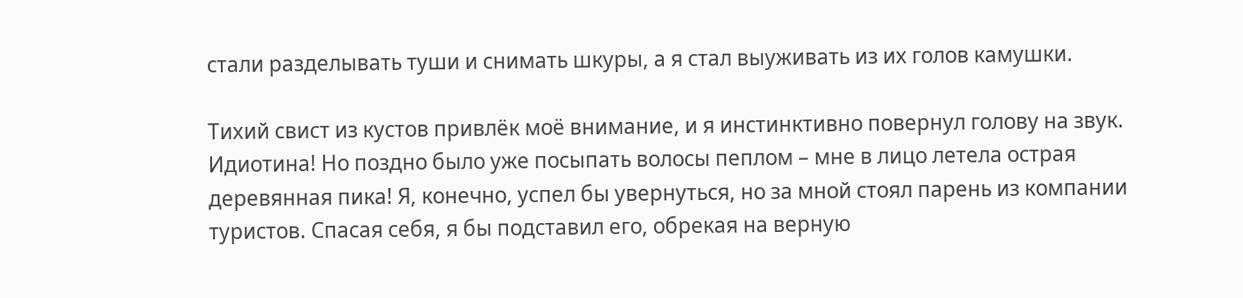стали разделывать туши и снимать шкуры, а я стал выуживать из их голов камушки.

Тихий свист из кустов привлёк моё внимание, и я инстинктивно повернул голову на звук. Идиотина! Но поздно было уже посыпать волосы пеплом – мне в лицо летела острая деревянная пика! Я, конечно, успел бы увернуться, но за мной стоял парень из компании туристов. Спасая себя, я бы подставил его, обрекая на верную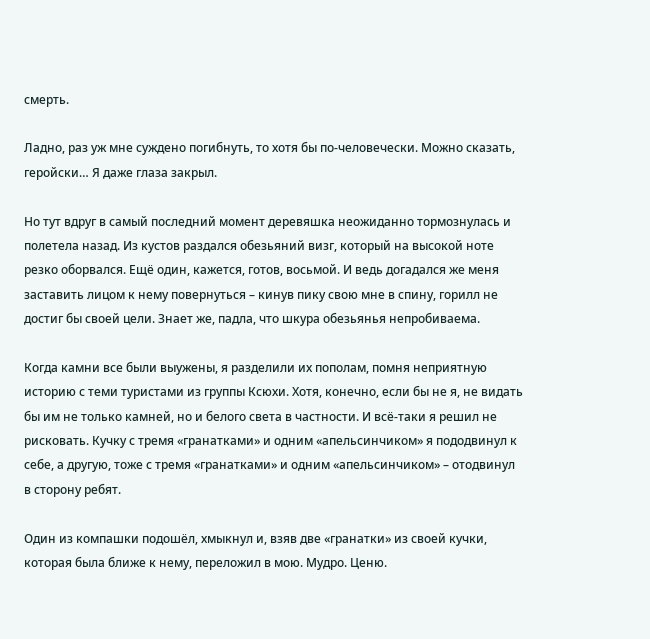смерть.

Ладно, раз уж мне суждено погибнуть, то хотя бы по-человечески. Можно сказать, геройски… Я даже глаза закрыл.

Но тут вдруг в самый последний момент деревяшка неожиданно тормознулась и полетела назад. Из кустов раздался обезьяний визг, который на высокой ноте резко оборвался. Ещё один, кажется, готов, восьмой. И ведь догадался же меня заставить лицом к нему повернуться – кинув пику свою мне в спину, горилл не достиг бы своей цели. Знает же, падла, что шкура обезьянья непробиваема.

Когда камни все были выужены, я разделили их пополам, помня неприятную историю с теми туристами из группы Ксюхи. Хотя, конечно, если бы не я, не видать бы им не только камней, но и белого света в частности. И всё-таки я решил не рисковать. Кучку с тремя «гранатками» и одним «апельсинчиком» я пододвинул к себе, а другую, тоже с тремя «гранатками» и одним «апельсинчиком» – отодвинул в сторону ребят.

Один из компашки подошёл, хмыкнул и, взяв две «гранатки» из своей кучки, которая была ближе к нему, переложил в мою. Мудро. Ценю.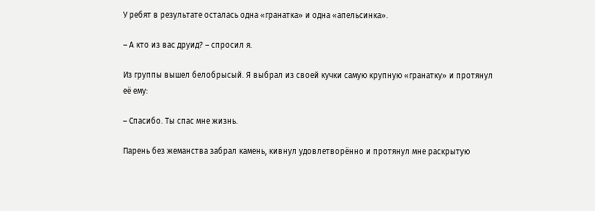У ребят в результате осталась одна «гранатка» и одна «апельсинка».

– А кто из вас друид? – спросил я.

Из группы вышел белобрысый. Я выбрал из своей кучки самую крупную «гранатку» и протянул её ему:

– Спасибо. Ты спас мне жизнь.

Парень без жеманства забрал камень, кивнул удовлетворённо и протянул мне раскрытую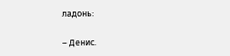ладонь:

– Денис.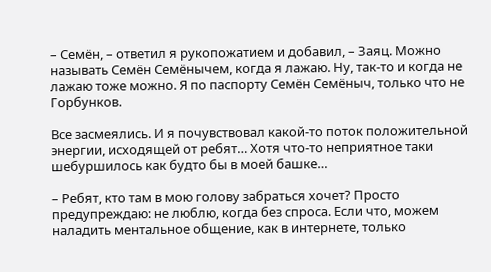– Семён, – ответил я рукопожатием и добавил, – Заяц. Можно называть Семён Семёнычем, когда я лажаю. Ну, так-то и когда не лажаю тоже можно. Я по паспорту Семён Семёныч, только что не Горбунков.

Все засмеялись. И я почувствовал какой-то поток положительной энергии, исходящей от ребят… Хотя что-то неприятное таки шебуршилось как будто бы в моей башке…

– Ребят, кто там в мою голову забраться хочет? Просто предупреждаю: не люблю, когда без спроса. Если что, можем наладить ментальное общение, как в интернете, только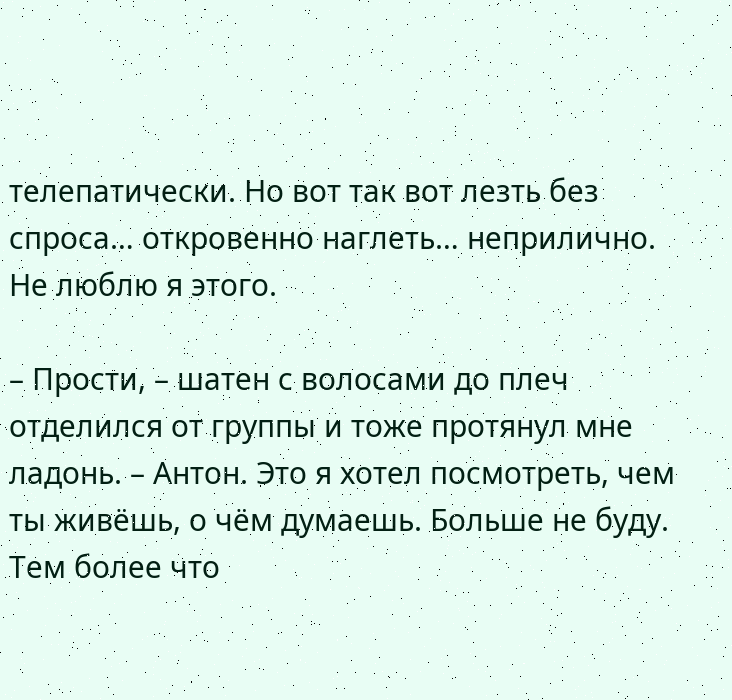телепатически. Но вот так вот лезть без спроса… откровенно наглеть… неприлично. Не люблю я этого.

– Прости, – шатен с волосами до плеч отделился от группы и тоже протянул мне ладонь. – Антон. Это я хотел посмотреть, чем ты живёшь, о чём думаешь. Больше не буду. Тем более что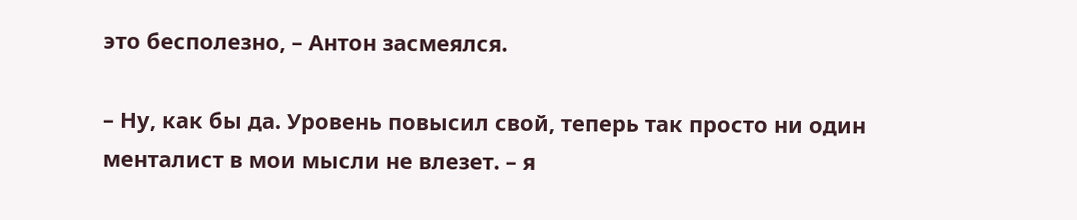это бесполезно, – Антон засмеялся.

– Ну, как бы да. Уровень повысил свой, теперь так просто ни один менталист в мои мысли не влезет. – я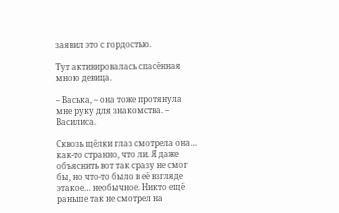заявил это с гордостью.

Тут активировалась спасённая мною девица.

– Васька, – она тоже протянула мне руку для знакомства. – Василиса.

Сквозь щёлки глаз смотрела она… как-то странно, что ли. Я даже объяснить вот так сразу не смог бы, но что-то было в её взгляде этакое… необычное. Никто ещё раньше так не смотрел на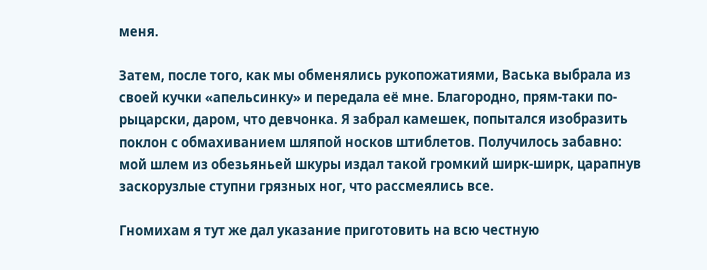меня.

Затем, после того, как мы обменялись рукопожатиями, Васька выбрала из своей кучки «апельсинку» и передала её мне. Благородно, прям-таки по-рыцарски, даром, что девчонка. Я забрал камешек, попытался изобразить поклон с обмахиванием шляпой носков штиблетов. Получилось забавно: мой шлем из обезьяньей шкуры издал такой громкий ширк-ширк, царапнув заскорузлые ступни грязных ног, что рассмеялись все.

Гномихам я тут же дал указание приготовить на всю честную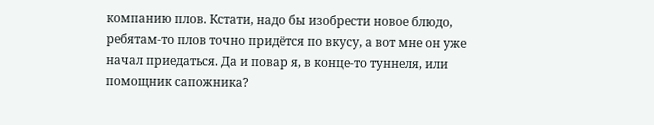компанию плов. Кстати, надо бы изобрести новое блюдо, ребятам-то плов точно придётся по вкусу, а вот мне он уже начал приедаться. Да и повар я, в конце-то туннеля, или помощник сапожника?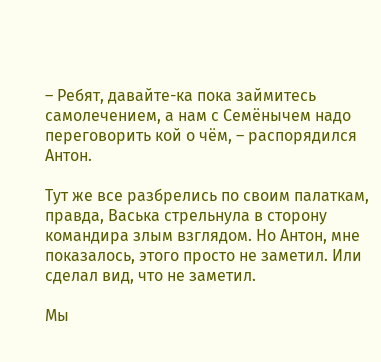– Ребят, давайте-ка пока займитесь самолечением, а нам с Семёнычем надо переговорить кой о чём, – распорядился Антон.

Тут же все разбрелись по своим палаткам, правда, Васька стрельнула в сторону командира злым взглядом. Но Антон, мне показалось, этого просто не заметил. Или сделал вид, что не заметил.

Мы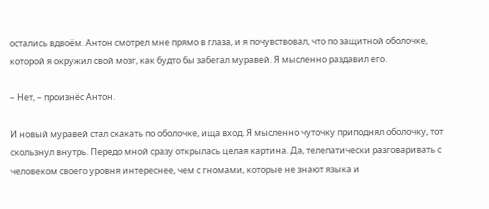остались вдвоём. Антон смотрел мне прямо в глаза, и я почувствовал, что по защитной оболочке, которой я окружил свой мозг, как будто бы забегал муравей. Я мысленно раздавил его.

– Нет, – произнёс Антон.

И новый муравей стал скакать по оболочке, ища вход. Я мысленно чуточку приподнял оболочку, тот скользнул внутрь. Передо мной сразу открылась целая картина. Да, телепатически разговаривать с человеком своего уровня интереснее, чем с гномами, которые не знают языка и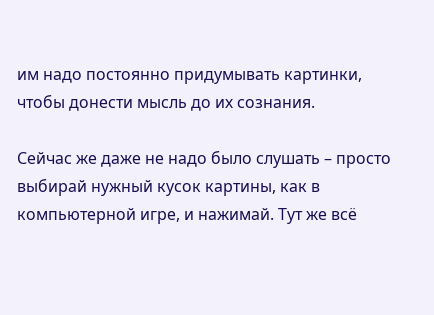им надо постоянно придумывать картинки, чтобы донести мысль до их сознания.

Сейчас же даже не надо было слушать – просто выбирай нужный кусок картины, как в компьютерной игре, и нажимай. Тут же всё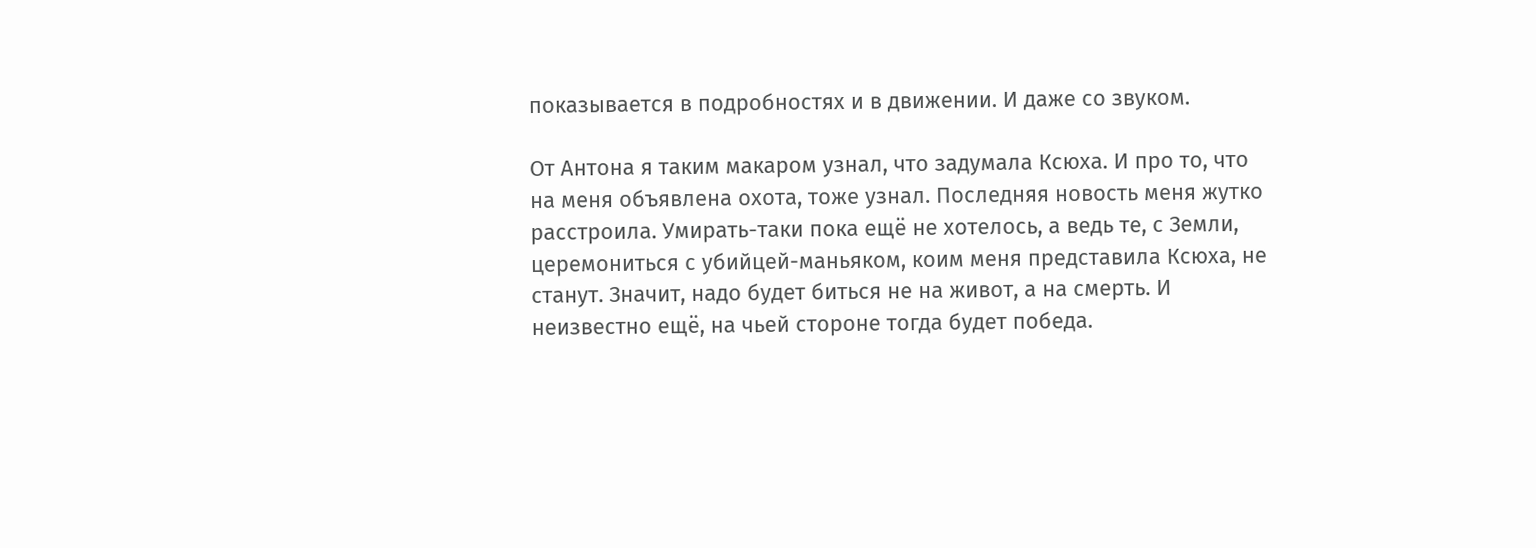показывается в подробностях и в движении. И даже со звуком.

От Антона я таким макаром узнал, что задумала Ксюха. И про то, что на меня объявлена охота, тоже узнал. Последняя новость меня жутко расстроила. Умирать-таки пока ещё не хотелось, а ведь те, с Земли, церемониться с убийцей-маньяком, коим меня представила Ксюха, не станут. Значит, надо будет биться не на живот, а на смерть. И неизвестно ещё, на чьей стороне тогда будет победа.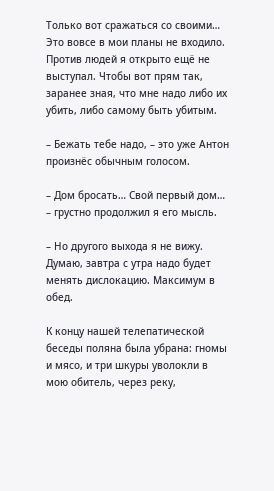Только вот сражаться со своими… Это вовсе в мои планы не входило. Против людей я открыто ещё не выступал. Чтобы вот прям так, заранее зная, что мне надо либо их убить, либо самому быть убитым.

– Бежать тебе надо, – это уже Антон произнёс обычным голосом.

– Дом бросать… Свой первый дом… – грустно продолжил я его мысль.

– Но другого выхода я не вижу. Думаю, завтра с утра надо будет менять дислокацию. Максимум в обед.

К концу нашей телепатической беседы поляна была убрана: гномы и мясо, и три шкуры уволокли в мою обитель, через реку,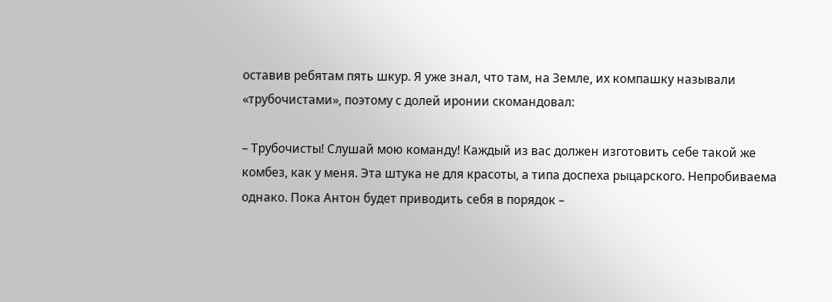оставив ребятам пять шкур. Я уже знал, что там, на Земле, их компашку называли «трубочистами», поэтому с долей иронии скомандовал:

– Трубочисты! Слушай мою команду! Каждый из вас должен изготовить себе такой же комбез, как у меня. Эта штука не для красоты, а типа доспеха рыцарского. Непробиваема однако. Пока Антон будет приводить себя в порядок –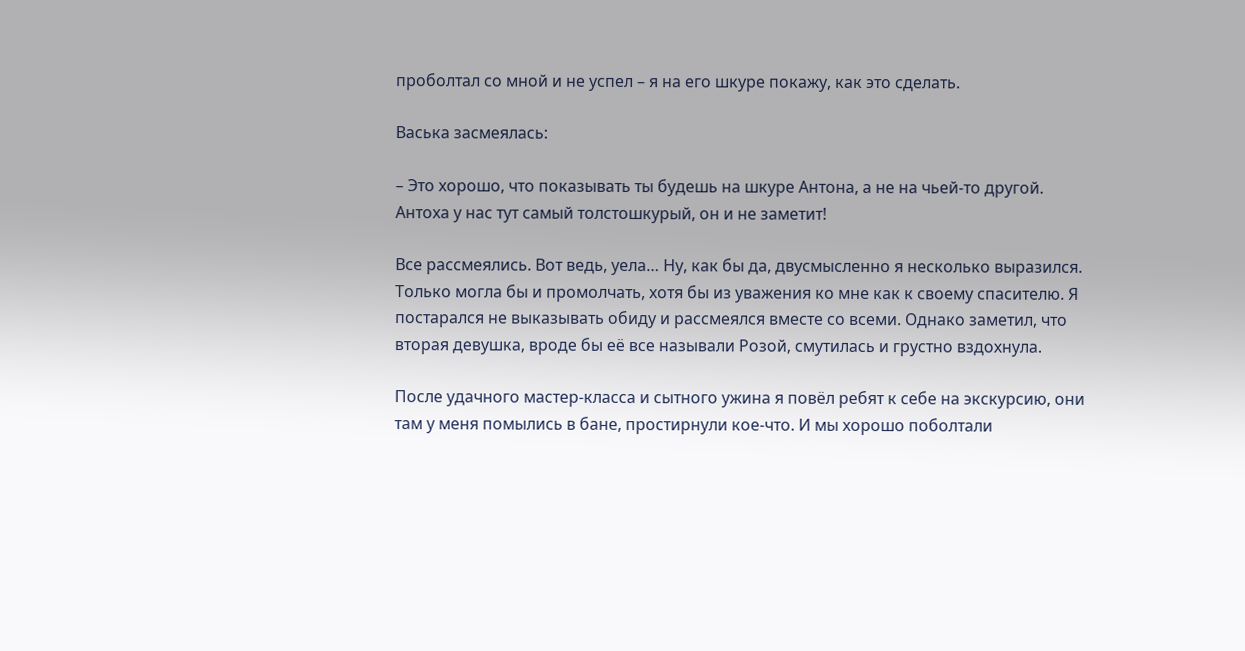проболтал со мной и не успел – я на его шкуре покажу, как это сделать.

Васька засмеялась:

– Это хорошо, что показывать ты будешь на шкуре Антона, а не на чьей-то другой. Антоха у нас тут самый толстошкурый, он и не заметит!

Все рассмеялись. Вот ведь, уела… Ну, как бы да, двусмысленно я несколько выразился. Только могла бы и промолчать, хотя бы из уважения ко мне как к своему спасителю. Я постарался не выказывать обиду и рассмеялся вместе со всеми. Однако заметил, что вторая девушка, вроде бы её все называли Розой, смутилась и грустно вздохнула.

После удачного мастер-класса и сытного ужина я повёл ребят к себе на экскурсию, они там у меня помылись в бане, простирнули кое-что. И мы хорошо поболтали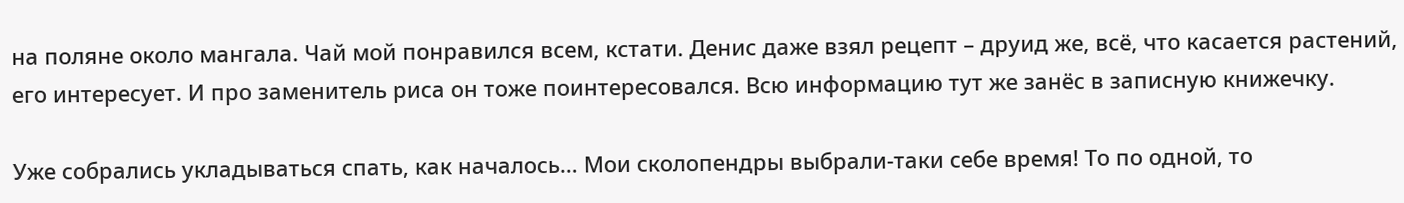на поляне около мангала. Чай мой понравился всем, кстати. Денис даже взял рецепт – друид же, всё, что касается растений, его интересует. И про заменитель риса он тоже поинтересовался. Всю информацию тут же занёс в записную книжечку.

Уже собрались укладываться спать, как началось… Мои сколопендры выбрали-таки себе время! То по одной, то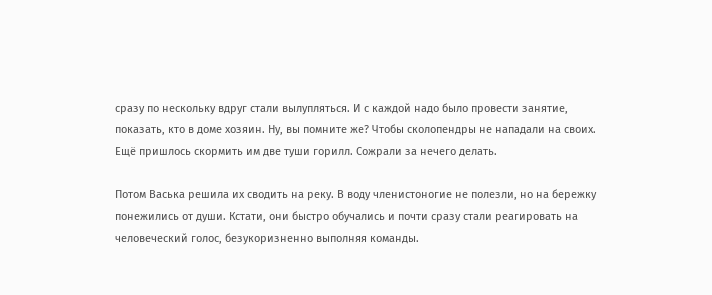сразу по нескольку вдруг стали вылупляться. И с каждой надо было провести занятие, показать, кто в доме хозяин. Ну, вы помните же? Чтобы сколопендры не нападали на своих. Ещё пришлось скормить им две туши горилл. Сожрали за нечего делать.

Потом Васька решила их сводить на реку. В воду членистоногие не полезли, но на бережку понежились от души. Кстати, они быстро обучались и почти сразу стали реагировать на человеческий голос, безукоризненно выполняя команды.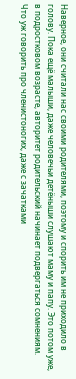Наверное, они считали нас своими родителями, поэтому и спорить им не приходило в голову. Пока ещё малыши, даже человечьи детёныши слушают маму и папу. Это потом уже, в подростковом возрасте, авторитет родительский начинает подвергаться сомнениям. Что уж говорить про членистоногих, даже с зачатками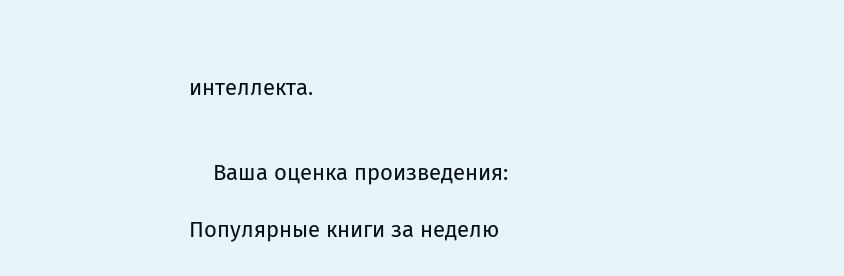интеллекта.


    Ваша оценка произведения:

Популярные книги за неделю